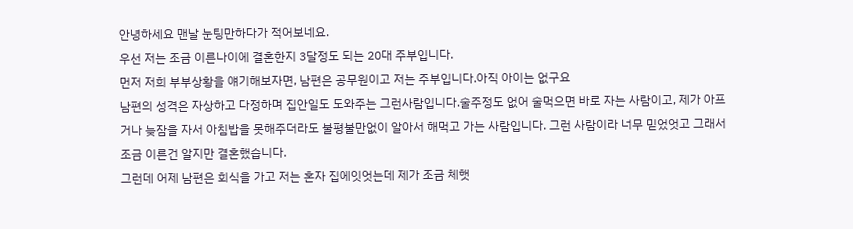안녕하세요 맨날 눈팅만하다가 적어보네요.
우선 저는 조금 이른나이에 결혼한지 3달정도 되는 20대 주부입니다.
먼저 저희 부부상황을 얘기해보자면, 남편은 공무원이고 저는 주부입니다.아직 아이는 없구요
남편의 성격은 자상하고 다정하며 집안일도 도와주는 그런사람입니다.술주정도 없어 술먹으면 바로 자는 사람이고, 제가 아프거나 늦잠을 자서 아침밥을 못해주더라도 불평불만없이 알아서 해먹고 가는 사람입니다. 그런 사람이라 너무 믿었엇고 그래서 조금 이른건 알지만 결혼했습니다.
그런데 어제 남편은 회식을 가고 저는 혼자 집에잇엇는데 제가 조금 체햇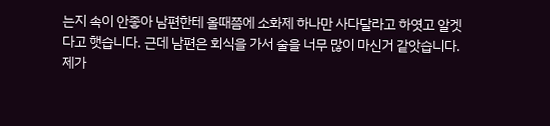는지 속이 안좋아 남편한테 올때쯤에 소화제 하나만 사다달라고 하엿고 알겟다고 햇습니다. 근데 남편은 회식을 가서 술을 너무 많이 마신거 같앗습니다. 제가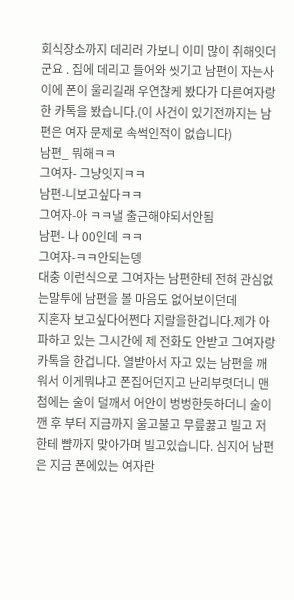회식장소까지 데리러 가보니 이미 많이 취해잇더군요 . 집에 데리고 들어와 씻기고 남편이 자는사이에 폰이 울리길래 우연찮케 봤다가 다른여자랑 한 카톡을 봤습니다.(이 사건이 있기전까지는 남편은 여자 문제로 속썩인적이 없습니다)
남편_ 뭐해ㅋㅋ
그여자- 그냥잇지ㅋㅋ
남편-니보고싶다ㅋㅋ
그여자-아 ㅋㅋ낼 출근해야되서안됨
남편- 나 00인데 ㅋㅋ
그여자-ㅋㅋ안되는뎅
대충 이런식으로 그여자는 남편한테 전혀 관심없는말투에 남편을 볼 마음도 없어보이던데
지혼자 보고싶다어쩐다 지랄을한겁니다.제가 아파하고 있는 그시간에 제 전화도 안받고 그여자랑 카톡을 한겁니다. 열받아서 자고 있는 남편을 깨워서 이게뭐냐고 폰집어던지고 난리부렷더니 맨첨에는 술이 덜깨서 어안이 벙벙한듯하더니 술이 깬 후 부터 지금까지 울고불고 무릎꿇고 빌고 저한테 뺨까지 맞아가며 빌고있습니다. 심지어 남편은 지금 폰에있는 여자란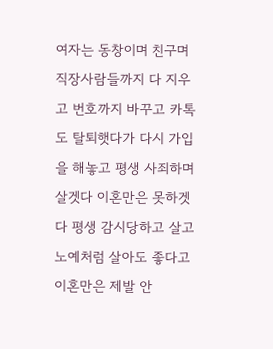여자는 동창이며 친구며 직장사람들까지 다 지우고 번호까지 바꾸고 카톡도 탈퇴햇다가 다시 가입을 해놓고 평생 사죄하며 살겟다 이혼만은 못하겟다 평생 감시당하고 살고 노예처럼 살아도 좋다고 이혼만은 제발 안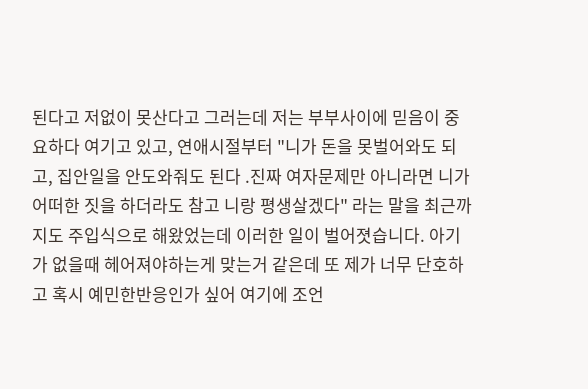된다고 저없이 못산다고 그러는데 저는 부부사이에 믿음이 중요하다 여기고 있고, 연애시절부터 "니가 돈을 못벌어와도 되고, 집안일을 안도와줘도 된다 .진짜 여자문제만 아니라면 니가 어떠한 짓을 하더라도 참고 니랑 평생살겠다" 라는 말을 최근까지도 주입식으로 해왔었는데 이러한 일이 벌어졋습니다. 아기가 없을때 헤어져야하는게 맞는거 같은데 또 제가 너무 단호하고 혹시 예민한반응인가 싶어 여기에 조언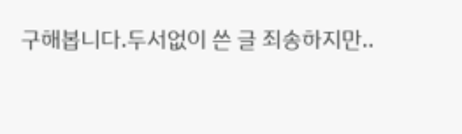구해봅니다.두서없이 쓴 글 죄송하지만..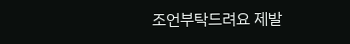조언부탁드려요 제발